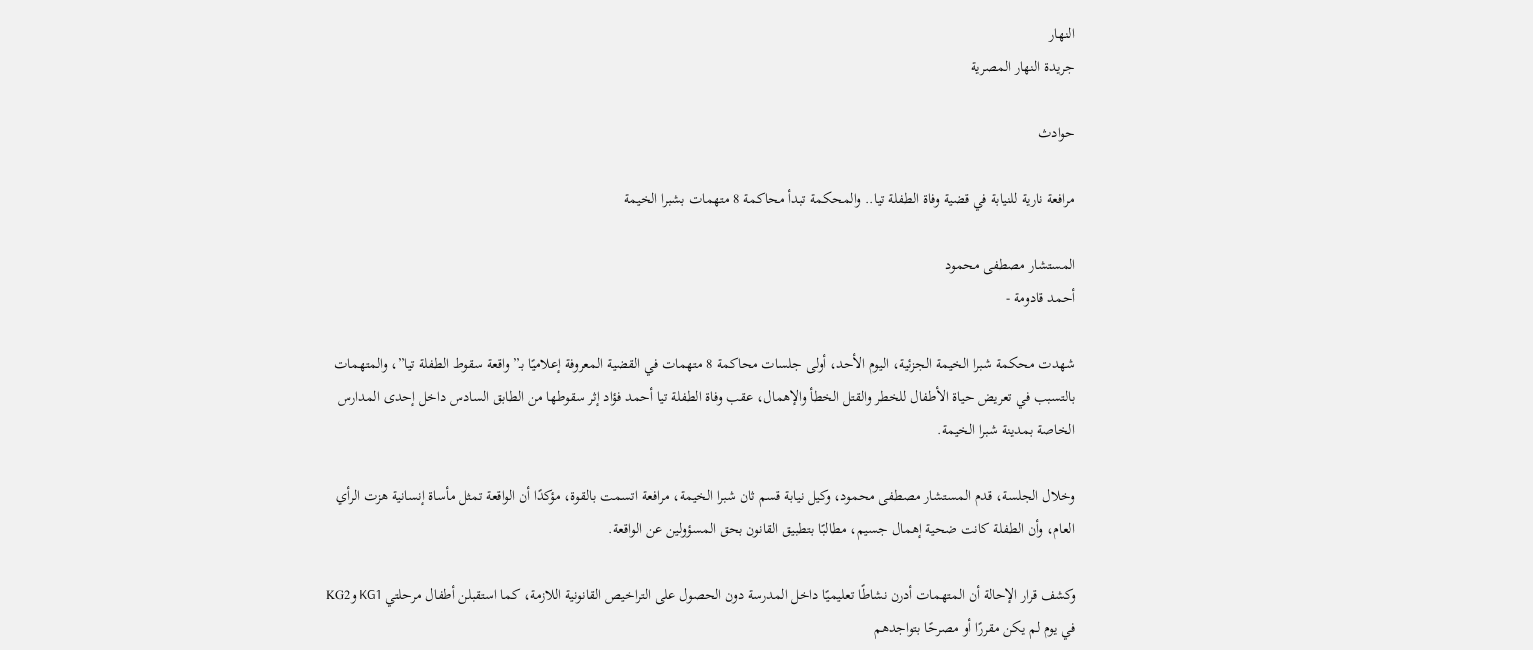النهار
جريدة النهار المصرية

حوادث

مرافعة نارية للنيابة في قضية وفاة الطفلة تيا.. والمحكمة تبدأ محاكمة 8 متهمات بشبرا الخيمة

المستشار مصطفى محمود
أحمد قادومة -

شهدت محكمة شبرا الخيمة الجزئية، اليوم الأحد، أولى جلسات محاكمة 8 متهمات في القضية المعروفة إعلاميًا بـ”واقعة سقوط الطفلة تيا”، والمتهمات بالتسبب في تعريض حياة الأطفال للخطر والقتل الخطأ والإهمال، عقب وفاة الطفلة تيا أحمد فؤاد إثر سقوطها من الطابق السادس داخل إحدى المدارس الخاصة بمدينة شبرا الخيمة.

وخلال الجلسة، قدم المستشار مصطفى محمود، وكيل نيابة قسم ثان شبرا الخيمة، مرافعة اتسمت بالقوة، مؤكدًا أن الواقعة تمثل مأساة إنسانية هزت الرأي العام، وأن الطفلة كانت ضحية إهمال جسيم، مطالبًا بتطبيق القانون بحق المسؤولين عن الواقعة.

وكشف قرار الإحالة أن المتهمات أدرن نشاطًا تعليميًا داخل المدرسة دون الحصول على التراخيص القانونية اللازمة، كما استقبلن أطفال مرحلتي KG1 وKG2 في يوم لم يكن مقررًا أو مصرحًا بتواجدهم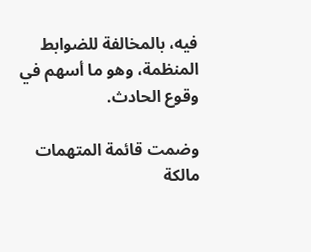فيه، بالمخالفة للضوابط المنظمة، وهو ما أسهم في وقوع الحادث.

وضمت قائمة المتهمات مالكة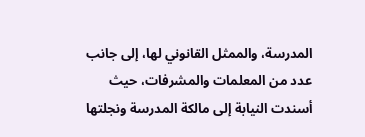المدرسة، والممثل القانوني لها، إلى جانب عدد من المعلمات والمشرفات، حيث أسندت النيابة إلى مالكة المدرسة ونجلتها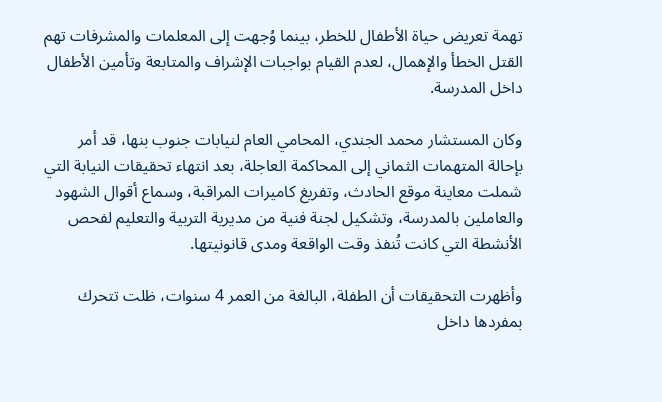تهمة تعريض حياة الأطفال للخطر، بينما وُجهت إلى المعلمات والمشرفات تهم القتل الخطأ والإهمال، لعدم القيام بواجبات الإشراف والمتابعة وتأمين الأطفال داخل المدرسة.

وكان المستشار محمد الجندي، المحامي العام لنيابات جنوب بنها، قد أمر بإحالة المتهمات الثماني إلى المحاكمة العاجلة، بعد انتهاء تحقيقات النيابة التي شملت معاينة موقع الحادث، وتفريغ كاميرات المراقبة، وسماع أقوال الشهود والعاملين بالمدرسة، وتشكيل لجنة فنية من مديرية التربية والتعليم لفحص الأنشطة التي كانت تُنفذ وقت الواقعة ومدى قانونيتها.

وأظهرت التحقيقات أن الطفلة، البالغة من العمر 4 سنوات، ظلت تتحرك بمفردها داخل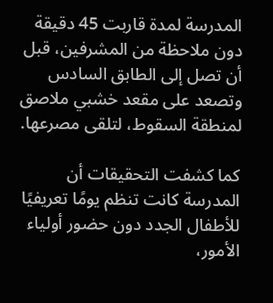المدرسة لمدة قاربت 45 دقيقة دون ملاحظة من المشرفين، قبل أن تصل إلى الطابق السادس وتصعد على مقعد خشبي ملاصق لمنطقة السقوط، لتلقى مصرعها.

كما كشفت التحقيقات أن المدرسة كانت تنظم يومًا تعريفيًا للأطفال الجدد دون حضور أولياء الأمور،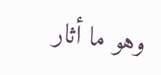وهو ما أثار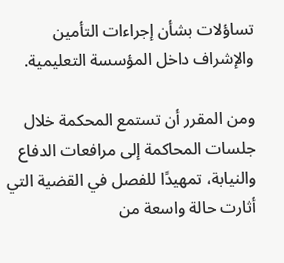تساؤلات بشأن إجراءات التأمين والإشراف داخل المؤسسة التعليمية.

ومن المقرر أن تستمع المحكمة خلال جلسات المحاكمة إلى مرافعات الدفاع والنيابة، تمهيدًا للفصل في القضية التي أثارت حالة واسعة من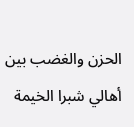الحزن والغضب بين أهالي شبرا الخيمة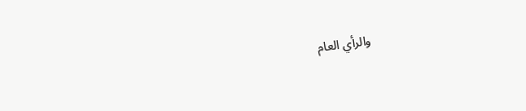والرأي العام